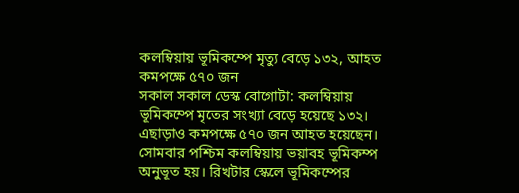কলম্বিয়ায় ভূমিকম্পে মৃত্যু বেড়ে ১৩২, আহত কমপক্ষে ৫৭০ জন
সকাল সকাল ডেস্ক বোগোটা: কলম্বিয়ায় ভূমিকম্পে মৃতের সংখ্যা বেড়ে হয়েছে ১৩২। এছাড়াও কমপক্ষে ৫৭০ জন আহত হয়েছেন। সোমবার পশ্চিম কলম্বিয়ায় ভয়াবহ ভূমিকম্প অনুভূত হয়। রিখটার স্কেলে ভূমিকম্পের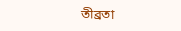তীব্রতা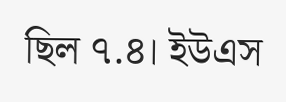ছিল ৭.৪। ইউএস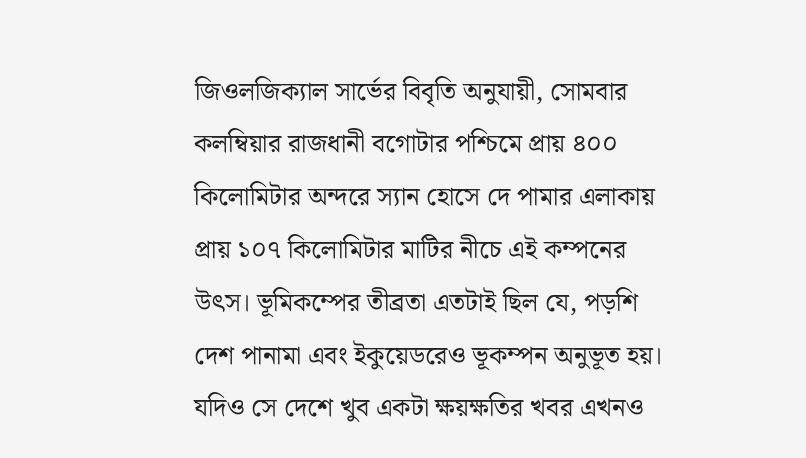জিওলজিক্যাল সার্ভের বিবৃতি অনুযায়ী, সোমবার কলম্বিয়ার রাজধানী বগোটার পশ্চিমে প্রায় ৪০০ কিলোমিটার অন্দরে স্যান হোসে দে পামার এলাকায় প্রায় ১০৭ কিলোমিটার মাটির নীচে এই কম্পনের উৎস। ভূমিকম্পের তীব্রতা এতটাই ছিল যে, পড়শি দেশ পানামা এবং ইকুয়েডরেও ভূকম্পন অনুভূত হয়। যদিও সে দেশে খুব একটা ক্ষয়ক্ষতির খবর এখনও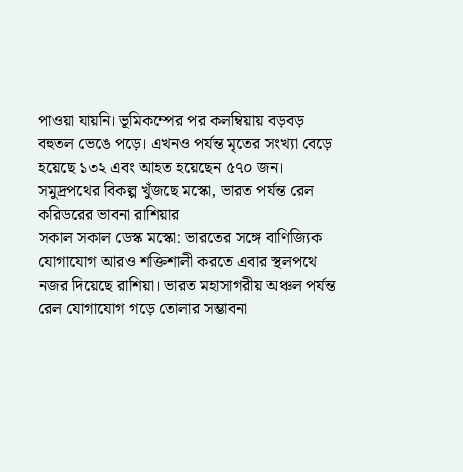পাওয়া যায়নি। ভূমিকম্পের পর কলম্বিয়ায় বড়বড় বহুতল ভেঙে পড়ে। এখনও পর্যন্ত মৃতের সংখ্যা বেড়ে হয়েছে ১৩২ এবং আহত হয়েছেন ৫৭০ জন।
সমুদ্রপথের বিকল্প খুঁজছে মস্কো, ভারত পর্যন্ত রেল করিডরের ভাবনা রাশিয়ার
সকাল সকাল ডেস্ক মস্কো: ভারতের সঙ্গে বাণিজ্যিক যোগাযোগ আরও শক্তিশালী করতে এবার স্থলপথে নজর দিয়েছে রাশিয়া। ভারত মহাসাগরীয় অঞ্চল পর্যন্ত রেল যোগাযোগ গড়ে তোলার সম্ভাবনা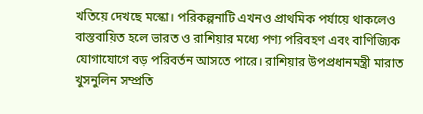খতিয়ে দেখছে মস্কো। পরিকল্পনাটি এখনও প্রাথমিক পর্যায়ে থাকলেও বাস্তবায়িত হলে ভারত ও রাশিয়ার মধ্যে পণ্য পরিবহণ এবং বাণিজ্যিক যোগাযোগে বড় পরিবর্তন আসতে পারে। রাশিয়ার উপপ্রধানমন্ত্রী মারাত খুসনুলিন সম্প্রতি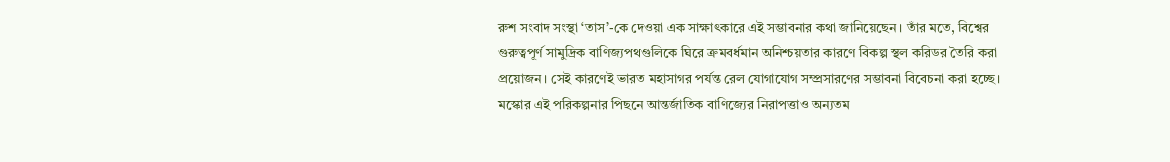রুশ সংবাদ সংস্থা ‘তাস’-কে দেওয়া এক সাক্ষাৎকারে এই সম্ভাবনার কথা জানিয়েছেন। তাঁর মতে, বিশ্বের গুরুত্বপূর্ণ সামুদ্রিক বাণিজ্যপথগুলিকে ঘিরে ক্রমবর্ধমান অনিশ্চয়তার কারণে বিকল্প স্থল করিডর তৈরি করা প্রয়োজন। সেই কারণেই ভারত মহাসাগর পর্যন্ত রেল যোগাযোগ সম্প্রসারণের সম্ভাবনা বিবেচনা করা হচ্ছে। মস্কোর এই পরিকল্পনার পিছনে আন্তর্জাতিক বাণিজ্যের নিরাপত্তাও অন্যতম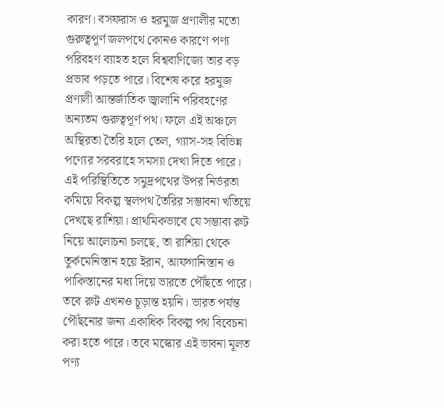কারণ। বসফরাস ও হরমুজ প্রণালীর মতো গুরুত্বপূর্ণ জলপথে কোনও কারণে পণ্য পরিবহণ ব্যাহত হলে বিশ্ববাণিজ্যে তার বড় প্রভাব পড়তে পারে। বিশেষ করে হরমুজ প্রণালী আন্তর্জাতিক জ্বালানি পরিবহণের অন্যতম গুরুত্বপূর্ণ পথ। ফলে এই অঞ্চলে অস্থিরতা তৈরি হলে তেল, গ্যাস-সহ বিভিন্ন পণ্যের সরবরাহে সমস্যা দেখা দিতে পারে। এই পরিস্থিতিতে সমুদ্রপথের উপর নির্ভরতা কমিয়ে বিকল্প স্থলপথ তৈরির সম্ভাবনা খতিয়ে দেখছে রাশিয়া। প্রাথমিকভাবে যে সম্ভাব্য রুট নিয়ে আলোচনা চলছে, তা রাশিয়া থেকে তুর্কমেনিস্তান হয়ে ইরান, আফগানিস্তান ও পাকিস্তানের মধ্য দিয়ে ভারতে পৌঁছতে পারে। তবে রুট এখনও চূড়ান্ত হয়নি। ভারত পর্যন্ত পৌঁছনোর জন্য একাধিক বিকল্প পথ বিবেচনা করা হতে পারে। তবে মস্কোর এই ভাবনা মূলত পণ্য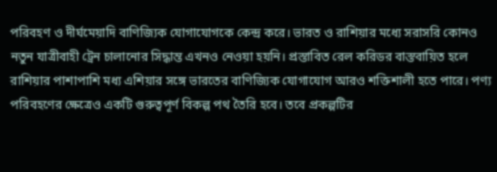পরিবহণ ও দীর্ঘমেয়াদি বাণিজ্যিক যোগাযোগকে কেন্দ্র করে। ভারত ও রাশিয়ার মধ্যে সরাসরি কোনও নতুন যাত্রীবাহী ট্রেন চালানোর সিদ্ধান্ত এখনও নেওয়া হয়নি। প্রস্তাবিত রেল করিডর বাস্তবায়িত হলে রাশিয়ার পাশাপাশি মধ্য এশিয়ার সঙ্গে ভারতের বাণিজ্যিক যোগাযোগ আরও শক্তিশালী হতে পারে। পণ্য পরিবহণের ক্ষেত্রেও একটি গুরুত্বপূর্ণ বিকল্প পথ তৈরি হবে। তবে প্রকল্পটির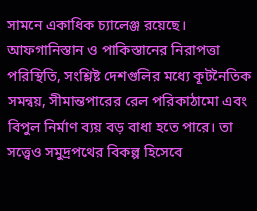সামনে একাধিক চ্যালেঞ্জ রয়েছে। আফগানিস্তান ও পাকিস্তানের নিরাপত্তা পরিস্থিতি, সংশ্লিষ্ট দেশগুলির মধ্যে কূটনৈতিক সমন্বয়, সীমান্তপারের রেল পরিকাঠামো এবং বিপুল নির্মাণ ব্যয় বড় বাধা হতে পারে। তা সত্ত্বেও সমুদ্রপথের বিকল্প হিসেবে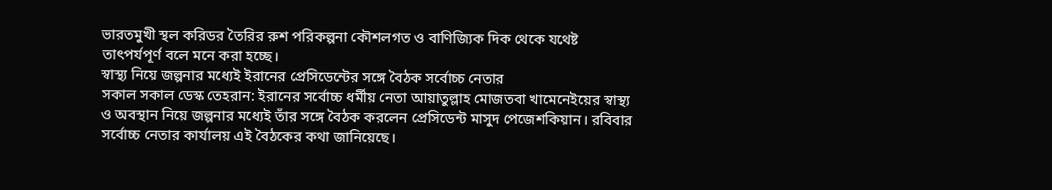ভারতমুখী স্থল করিডর তৈরির রুশ পরিকল্পনা কৌশলগত ও বাণিজ্যিক দিক থেকে যথেষ্ট তাৎপর্যপূর্ণ বলে মনে করা হচ্ছে।
স্বাস্থ্য নিয়ে জল্পনার মধ্যেই ইরানের প্রেসিডেন্টের সঙ্গে বৈঠক সর্বোচ্চ নেতার
সকাল সকাল ডেস্ক তেহরান: ইরানের সর্বোচ্চ ধর্মীয় নেতা আয়াতুল্লাহ মোজতবা খামেনেইয়ের স্বাস্থ্য ও অবস্থান নিয়ে জল্পনার মধ্যেই তাঁর সঙ্গে বৈঠক করলেন প্রেসিডেন্ট মাসুদ পেজেশকিয়ান। রবিবার সর্বোচ্চ নেতার কার্যালয় এই বৈঠকের কথা জানিয়েছে।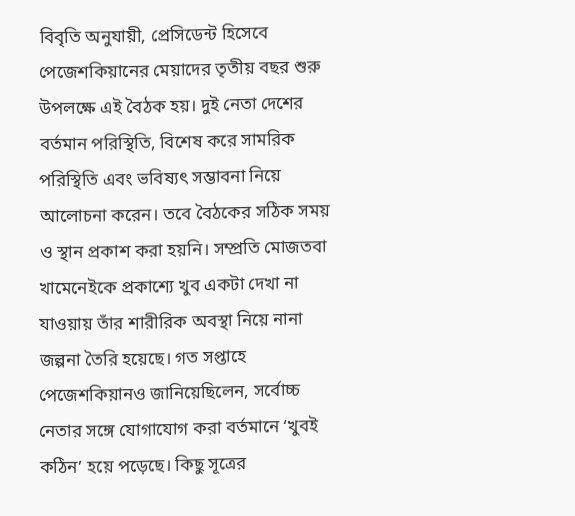বিবৃতি অনুযায়ী, প্রেসিডেন্ট হিসেবে পেজেশকিয়ানের মেয়াদের তৃতীয় বছর শুরু উপলক্ষে এই বৈঠক হয়। দুই নেতা দেশের বর্তমান পরিস্থিতি, বিশেষ করে সামরিক পরিস্থিতি এবং ভবিষ্যৎ সম্ভাবনা নিয়ে আলোচনা করেন। তবে বৈঠকের সঠিক সময় ও স্থান প্রকাশ করা হয়নি। সম্প্রতি মোজতবা খামেনেইকে প্রকাশ্যে খুব একটা দেখা না যাওয়ায় তাঁর শারীরিক অবস্থা নিয়ে নানা জল্পনা তৈরি হয়েছে। গত সপ্তাহে পেজেশকিয়ানও জানিয়েছিলেন, সর্বোচ্চ নেতার সঙ্গে যোগাযোগ করা বর্তমানে ‘খুবই কঠিন’ হয়ে পড়েছে। কিছু সূত্রের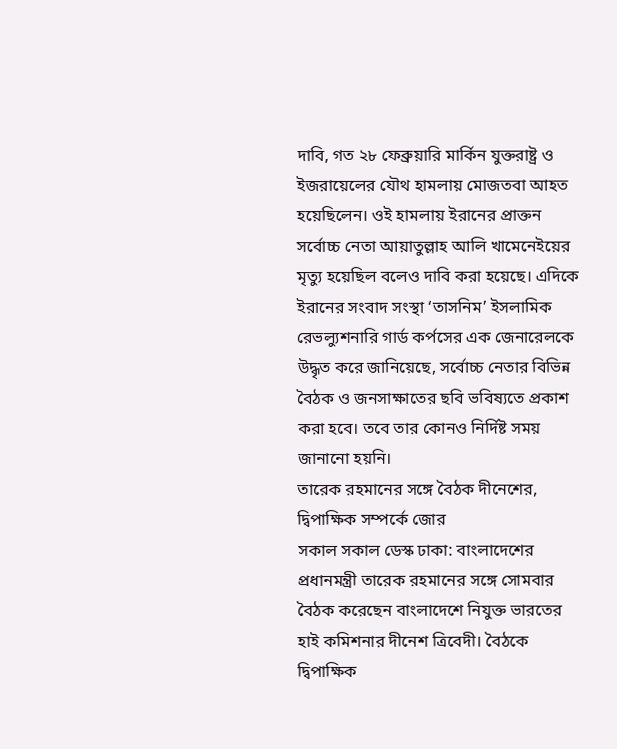দাবি, গত ২৮ ফেব্রুয়ারি মার্কিন যুক্তরাষ্ট্র ও ইজরায়েলের যৌথ হামলায় মোজতবা আহত হয়েছিলেন। ওই হামলায় ইরানের প্রাক্তন সর্বোচ্চ নেতা আয়াতুল্লাহ আলি খামেনেইয়ের মৃত্যু হয়েছিল বলেও দাবি করা হয়েছে। এদিকে ইরানের সংবাদ সংস্থা ‘তাসনিম’ ইসলামিক রেভল্যুশনারি গার্ড কর্পসের এক জেনারেলকে উদ্ধৃত করে জানিয়েছে, সর্বোচ্চ নেতার বিভিন্ন বৈঠক ও জনসাক্ষাতের ছবি ভবিষ্যতে প্রকাশ করা হবে। তবে তার কোনও নির্দিষ্ট সময় জানানো হয়নি।
তারেক রহমানের সঙ্গে বৈঠক দীনেশের, দ্বিপাক্ষিক সম্পর্কে জোর
সকাল সকাল ডেস্ক ঢাকা: বাংলাদেশের প্রধানমন্ত্রী তারেক রহমানের সঙ্গে সোমবার বৈঠক করেছেন বাংলাদেশে নিযুক্ত ভারতের হাই কমিশনার দীনেশ ত্রিবেদী। বৈঠকে দ্বিপাক্ষিক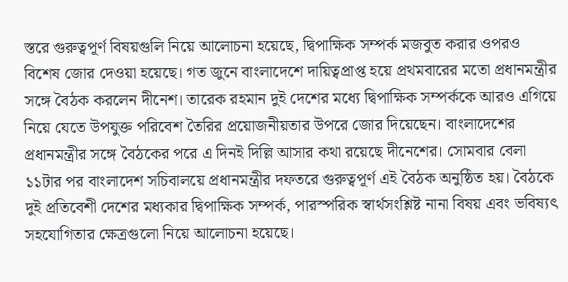স্তরে গুরুত্বপূর্ণ বিষয়গুলি নিয়ে আলোচনা হয়েছে, দ্বিপাক্ষিক সম্পর্ক মজবুত করার ওপরও বিশেষ জোর দেওয়া হয়েছে। গত জুনে বাংলাদেশে দায়িত্বপ্রাপ্ত হয়ে প্রথমবারের মতো প্রধানমন্ত্রীর সঙ্গে বৈঠক করলেন দীনেশ। তারেক রহমান দুই দেশের মধ্যে দ্বিপাক্ষিক সম্পর্ককে আরও এগিয়ে নিয়ে যেতে উপযুক্ত পরিবেশ তৈরির প্রয়োজনীয়তার উপরে জোর দিয়েছেন। বাংলাদেশের প্রধানমন্ত্রীর সঙ্গে বৈঠকের পরে এ দিনই দিল্লি আসার কথা রয়েছে দীনেশের। সোমবার বেলা ১১টার পর বাংলাদেশ সচিবালয়ে প্রধানমন্ত্রীর দফতরে গুরুত্বপূর্ণ এই বৈঠক অনুষ্ঠিত হয়। বৈঠকে দুই প্রতিবেশী দেশের মধ্যকার দ্বিপাক্ষিক সম্পর্ক, পারস্পরিক স্বার্থসংশ্লিষ্ট নানা বিষয় এবং ভবিষ্যৎ সহযোগিতার ক্ষেত্রগুলো নিয়ে আলোচনা হয়েছে।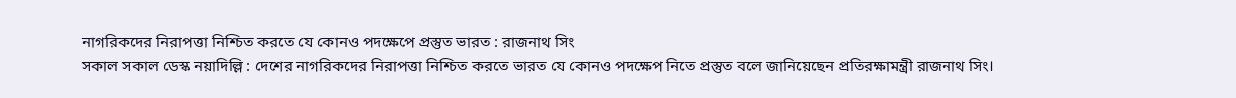নাগরিকদের নিরাপত্তা নিশ্চিত করতে যে কোনও পদক্ষেপে প্রস্তুত ভারত : রাজনাথ সিং
সকাল সকাল ডেস্ক নয়াদিল্লি : দেশের নাগরিকদের নিরাপত্তা নিশ্চিত করতে ভারত যে কোনও পদক্ষেপ নিতে প্রস্তুত বলে জানিয়েছেন প্রতিরক্ষামন্ত্রী রাজনাথ সিং।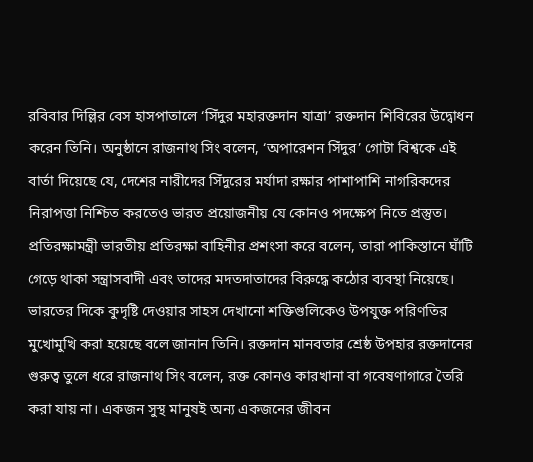রবিবার দিল্লির বেস হাসপাতালে ‘সিঁদুর মহারক্তদান যাত্রা’ রক্তদান শিবিরের উদ্বোধন করেন তিনি। অনুষ্ঠানে রাজনাথ সিং বলেন, ‘অপারেশন সিঁদুর’ গোটা বিশ্বকে এই বার্তা দিয়েছে যে, দেশের নারীদের সিঁদুরের মর্যাদা রক্ষার পাশাপাশি নাগরিকদের নিরাপত্তা নিশ্চিত করতেও ভারত প্রয়োজনীয় যে কোনও পদক্ষেপ নিতে প্রস্তুত। প্রতিরক্ষামন্ত্রী ভারতীয় প্রতিরক্ষা বাহিনীর প্রশংসা করে বলেন, তারা পাকিস্তানে ঘাঁটি গেড়ে থাকা সন্ত্রাসবাদী এবং তাদের মদতদাতাদের বিরুদ্ধে কঠোর ব্যবস্থা নিয়েছে। ভারতের দিকে কুদৃষ্টি দেওয়ার সাহস দেখানো শক্তিগুলিকেও উপযুক্ত পরিণতির মুখোমুখি করা হয়েছে বলে জানান তিনি। রক্তদান মানবতার শ্রেষ্ঠ উপহার রক্তদানের গুরুত্ব তুলে ধরে রাজনাথ সিং বলেন, রক্ত কোনও কারখানা বা গবেষণাগারে তৈরি করা যায় না। একজন সুস্থ মানুষই অন্য একজনের জীবন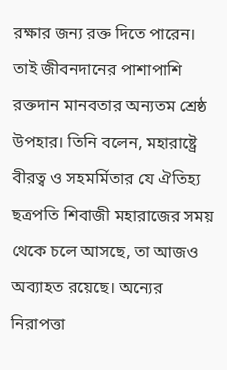রক্ষার জন্য রক্ত দিতে পারেন। তাই জীবনদানের পাশাপাশি রক্তদান মানবতার অন্যতম শ্রেষ্ঠ উপহার। তিনি বলেন, মহারাষ্ট্রে বীরত্ব ও সহমর্মিতার যে ঐতিহ্য ছত্রপতি শিবাজী মহারাজের সময় থেকে চলে আসছে, তা আজও অব্যাহত রয়েছে। অন্যের নিরাপত্তা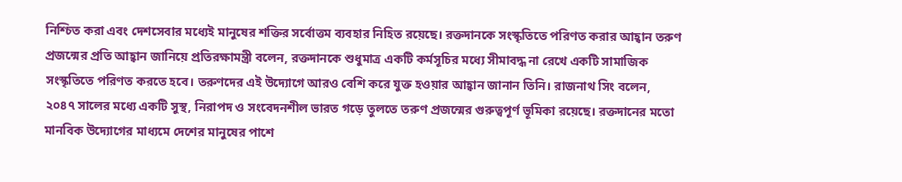নিশ্চিত করা এবং দেশসেবার মধ্যেই মানুষের শক্তির সর্বোত্তম ব্যবহার নিহিত রয়েছে। রক্তদানকে সংস্কৃতিতে পরিণত করার আহ্বান তরুণ প্রজন্মের প্রতি আহ্বান জানিয়ে প্রতিরক্ষামন্ত্রী বলেন, রক্তদানকে শুধুমাত্র একটি কর্মসূচির মধ্যে সীমাবদ্ধ না রেখে একটি সামাজিক সংস্কৃতিতে পরিণত করতে হবে। তরুণদের এই উদ্যোগে আরও বেশি করে যুক্ত হওয়ার আহ্বান জানান তিনি। রাজনাথ সিং বলেন, ২০৪৭ সালের মধ্যে একটি সুস্থ, নিরাপদ ও সংবেদনশীল ভারত গড়ে তুলতে তরুণ প্রজন্মের গুরুত্বপূর্ণ ভূমিকা রয়েছে। রক্তদানের মতো মানবিক উদ্যোগের মাধ্যমে দেশের মানুষের পাশে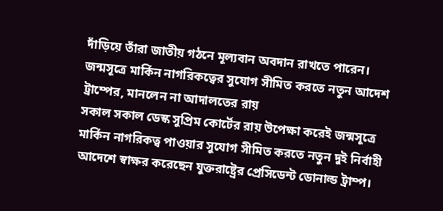দাঁড়িয়ে তাঁরা জাতীয় গঠনে মূল্যবান অবদান রাখতে পারেন।
জন্মসূত্রে মার্কিন নাগরিকত্বের সুযোগ সীমিত করতে নতুন আদেশ ট্রাম্পের, মানলেন না আদালতের রায়
সকাল সকাল ডেস্ক সুপ্রিম কোর্টের রায় উপেক্ষা করেই জন্মসূত্রে মার্কিন নাগরিকত্ব পাওয়ার সুযোগ সীমিত করতে নতুন দুই নির্বাহী আদেশে স্বাক্ষর করেছেন যুক্তরাষ্ট্রের প্রেসিডেন্ট ডোনাল্ড ট্রাম্প।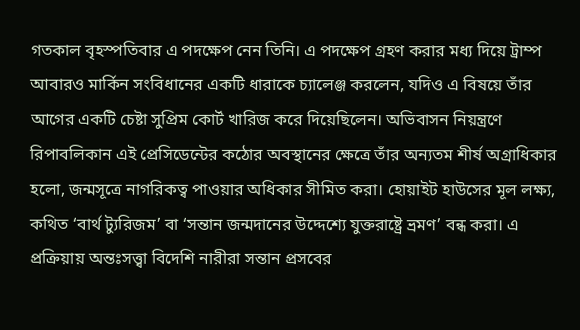গতকাল বৃহস্পতিবার এ পদক্ষেপ নেন তিনি। এ পদক্ষেপ গ্রহণ করার মধ্য দিয়ে ট্রাম্প আবারও মার্কিন সংবিধানের একটি ধারাকে চ্যালেঞ্জ করলেন, যদিও এ বিষয়ে তাঁর আগের একটি চেষ্টা সুপ্রিম কোর্ট খারিজ করে দিয়েছিলেন। অভিবাসন নিয়ন্ত্রণে রিপাবলিকান এই প্রেসিডেন্টের কঠোর অবস্থানের ক্ষেত্রে তাঁর অন্যতম শীর্ষ অগ্রাধিকার হলো, জন্মসূত্রে নাগরিকত্ব পাওয়ার অধিকার সীমিত করা। হোয়াইট হাউসের মূল লক্ষ্য, কথিত ‘বার্থ ট্যুরিজম’ বা ‘সন্তান জন্মদানের উদ্দেশ্যে যুক্তরাষ্ট্রে ভ্রমণ’ বন্ধ করা। এ প্রক্রিয়ায় অন্তঃসত্ত্বা বিদেশি নারীরা সন্তান প্রসবের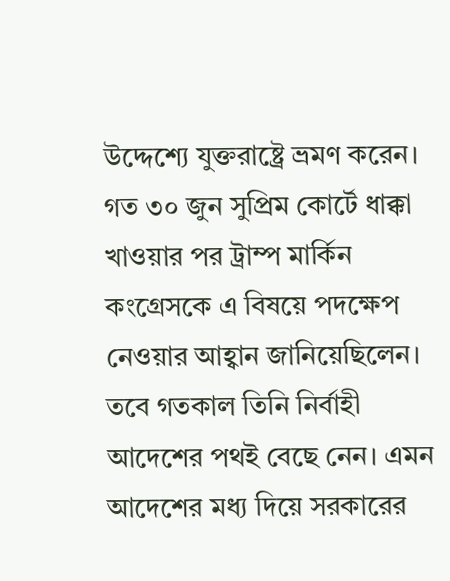উদ্দেশ্যে যুক্তরাষ্ট্রে ভ্রমণ করেন। গত ৩০ জুন সুপ্রিম কোর্টে ধাক্কা খাওয়ার পর ট্রাম্প মার্কিন কংগ্রেসকে এ বিষয়ে পদক্ষেপ নেওয়ার আহ্বান জানিয়েছিলেন। তবে গতকাল তিনি নির্বাহী আদেশের পথই বেছে নেন। এমন আদেশের মধ্য দিয়ে সরকারের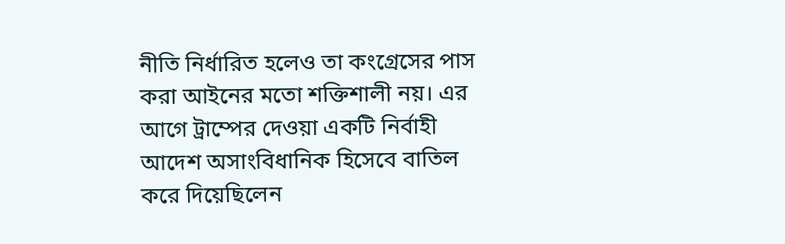নীতি নির্ধারিত হলেও তা কংগ্রেসের পাস করা আইনের মতো শক্তিশালী নয়। এর আগে ট্রাম্পের দেওয়া একটি নির্বাহী আদেশ অসাংবিধানিক হিসেবে বাতিল করে দিয়েছিলেন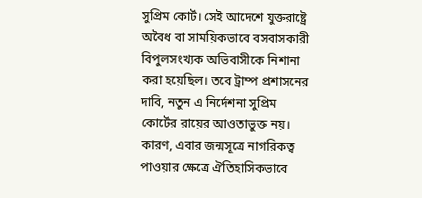সুপ্রিম কোর্ট। সেই আদেশে যুক্তরাষ্ট্রে অবৈধ বা সাময়িকভাবে বসবাসকারী বিপুলসংখ্যক অভিবাসীকে নিশানা করা হয়েছিল। তবে ট্রাম্প প্রশাসনের দাবি, নতুন এ নির্দেশনা সুপ্রিম কোর্টের রায়ের আওতাভুক্ত নয়। কারণ, এবার জন্মসূত্রে নাগরিকত্ব পাওয়ার ক্ষেত্রে ঐতিহাসিকভাবে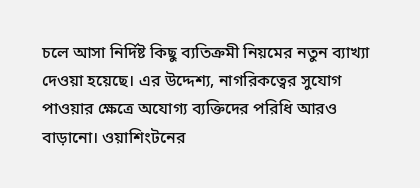চলে আসা নির্দিষ্ট কিছু ব্যতিক্রমী নিয়মের নতুন ব্যাখ্যা দেওয়া হয়েছে। এর উদ্দেশ্য, নাগরিকত্বের সুযোগ পাওয়ার ক্ষেত্রে অযোগ্য ব্যক্তিদের পরিধি আরও বাড়ানো। ওয়াশিংটনের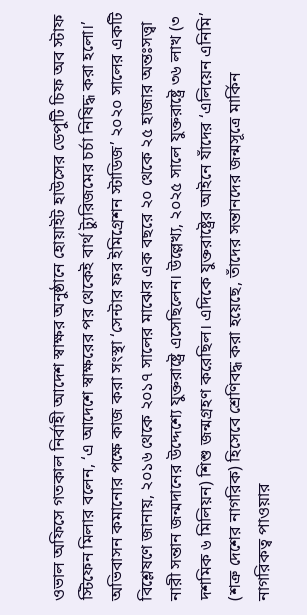ওভাল অফিসে গতকাল নির্বাহী আদেশ স্বাক্ষর অনুষ্ঠানে হোয়াইট হাউসের ডেপুটি চিফ অব স্টাফ স্টিফেন মিলার বলেন, ‘এ আদেশে স্বাক্ষরের পর থেকেই বার্থ ট্যুরিজমের চর্চা নিষিদ্ধ করা হলো।’ অভিবাসন কমানোর পক্ষে কাজ করা সংস্থা ‘সেন্টার ফর ইমিগ্রেশন স্টাডিজ’ ২০২০ সালের একটি বিশ্লেষণে জানায়, ২০১৬ থেকে ২০১৭ সালের মাঝের এক বছরে ২০ থেকে ২৫ হাজার অন্তঃসত্ত্বা নারী সন্তান জন্মদানের উদ্দেশ্যে যুক্তরাষ্ট্রে এসেছিলেন। উল্লেখ্য, ২০২৫ সালে যুক্তরাষ্ট্রে ৩৬ লাখ (৩ দশমিক ৬ মিলিয়ন) শিশু জন্মগ্রহণ করেছিল। এদিকে যুক্তরাষ্ট্রের আইনে যাঁদের ‘এলিয়েন এনিমি’ (শত্রু দেশের নাগরিক) হিসেবে শ্রেণিবদ্ধ করা হয়েছে, তাঁদের সন্তানদের জন্মসূত্রে মার্কিন নাগরিকত্ব পাওয়ার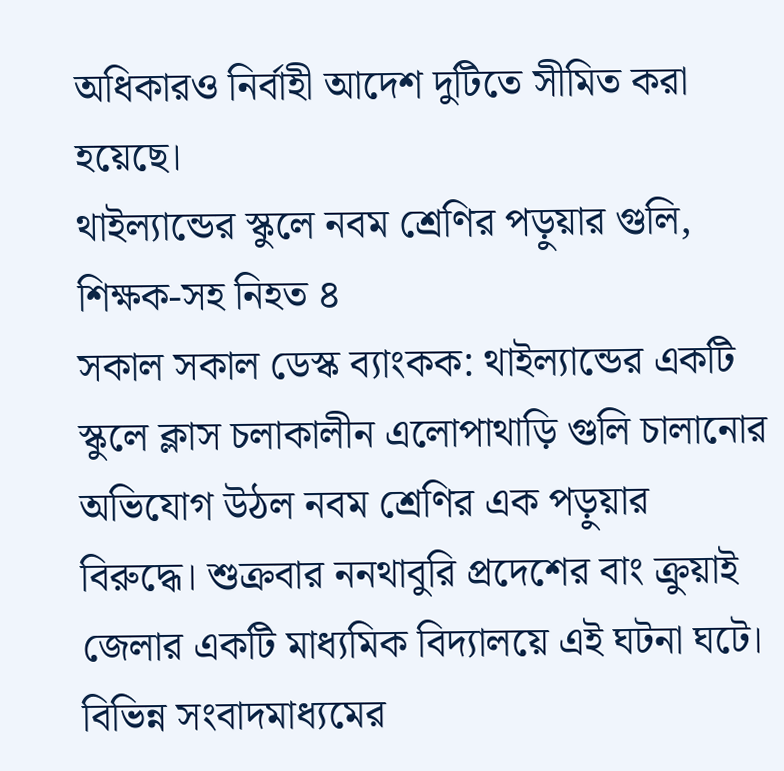অধিকারও নির্বাহী আদেশ দুটিতে সীমিত করা হয়েছে।
থাইল্যান্ডের স্কুলে নবম শ্রেণির পড়ুয়ার গুলি, শিক্ষক-সহ নিহত ৪
সকাল সকাল ডেস্ক ব্যাংকক: থাইল্যান্ডের একটি স্কুলে ক্লাস চলাকালীন এলোপাথাড়ি গুলি চালানোর অভিযোগ উঠল নবম শ্রেণির এক পড়ুয়ার বিরুদ্ধে। শুক্রবার ননথাবুরি প্রদেশের বাং ক্রুয়াই জেলার একটি মাধ্যমিক বিদ্যালয়ে এই ঘটনা ঘটে। বিভিন্ন সংবাদমাধ্যমের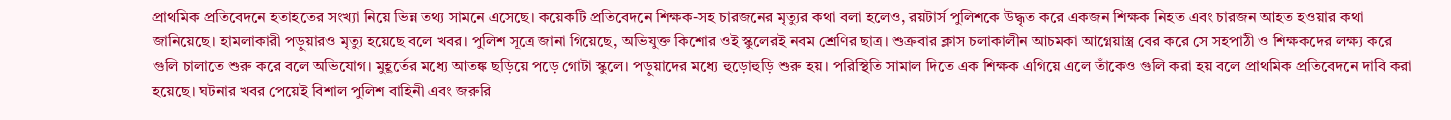প্রাথমিক প্রতিবেদনে হতাহতের সংখ্যা নিয়ে ভিন্ন তথ্য সামনে এসেছে। কয়েকটি প্রতিবেদনে শিক্ষক-সহ চারজনের মৃত্যুর কথা বলা হলেও, রয়টার্স পুলিশকে উদ্ধৃত করে একজন শিক্ষক নিহত এবং চারজন আহত হওয়ার কথা জানিয়েছে। হামলাকারী পড়ুয়ারও মৃত্যু হয়েছে বলে খবর। পুলিশ সূত্রে জানা গিয়েছে, অভিযুক্ত কিশোর ওই স্কুলেরই নবম শ্রেণির ছাত্র। শুক্রবার ক্লাস চলাকালীন আচমকা আগ্নেয়াস্ত্র বের করে সে সহপাঠী ও শিক্ষকদের লক্ষ্য করে গুলি চালাতে শুরু করে বলে অভিযোগ। মুহূর্তের মধ্যে আতঙ্ক ছড়িয়ে পড়ে গোটা স্কুলে। পড়ুয়াদের মধ্যে হুড়োহুড়ি শুরু হয়। পরিস্থিতি সামাল দিতে এক শিক্ষক এগিয়ে এলে তাঁকেও গুলি করা হয় বলে প্রাথমিক প্রতিবেদনে দাবি করা হয়েছে। ঘটনার খবর পেয়েই বিশাল পুলিশ বাহিনী এবং জরুরি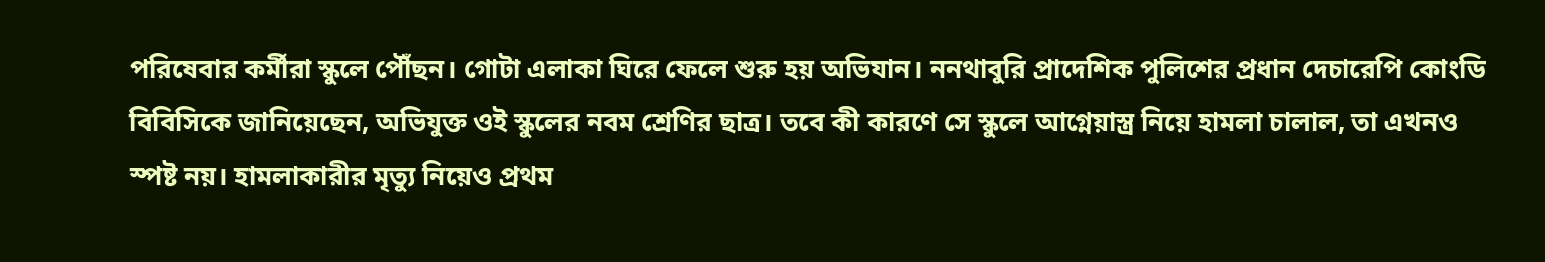পরিষেবার কর্মীরা স্কুলে পৌঁছন। গোটা এলাকা ঘিরে ফেলে শুরু হয় অভিযান। ননথাবুরি প্রাদেশিক পুলিশের প্রধান দেচারেপি কোংডি বিবিসিকে জানিয়েছেন, অভিযুক্ত ওই স্কুলের নবম শ্রেণির ছাত্র। তবে কী কারণে সে স্কুলে আগ্নেয়াস্ত্র নিয়ে হামলা চালাল, তা এখনও স্পষ্ট নয়। হামলাকারীর মৃত্যু নিয়েও প্রথম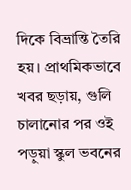দিকে বিভ্রান্তি তৈরি হয়। প্রাথমিকভাবে খবর ছড়ায়, গুলি চালানোর পর ওই পড়ুয়া স্কুল ভবনের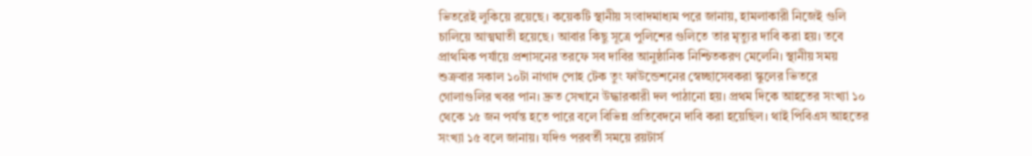ভিতরেই লুকিয়ে রয়েছে। কয়েকটি স্থানীয় সংবাদমাধ্যম পরে জানায়, হামলাকারী নিজেই গুলি চালিয়ে আত্মঘাতী হয়েছে। আবার কিছু সূত্রে পুলিশের গুলিতে তার মৃত্যুর দাবি করা হয়। তবে প্রাথমিক পর্যায়ে প্রশাসনের তরফে সব দাবির আনুষ্ঠানিক নিশ্চিতকরণ মেলেনি। স্থানীয় সময় শুক্রবার সকাল ১০টা নাগাদ পোহ টেক তুং ফাউন্ডেশনের স্বেচ্ছাসেবকরা স্কুলের ভিতরে গোলাগুলির খবর পান। দ্রুত সেখানে উদ্ধারকারী দল পাঠানো হয়। প্রথম দিকে আহতের সংখ্যা ১০ থেকে ১৫ জন পর্যন্ত হতে পারে বলে বিভিন্ন প্রতিবেদনে দাবি করা হয়েছিল। থাই পিবিএস আহতের সংখ্যা ১৫ বলে জানায়। যদিও পরবর্তী সময়ে রয়টার্স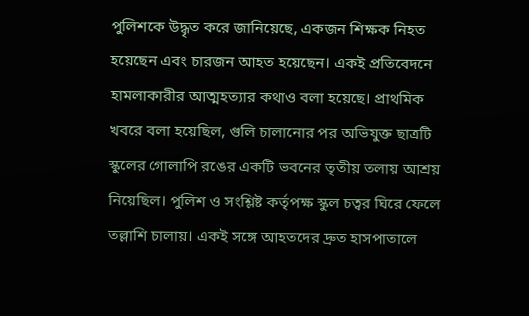পুলিশকে উদ্ধৃত করে জানিয়েছে, একজন শিক্ষক নিহত হয়েছেন এবং চারজন আহত হয়েছেন। একই প্রতিবেদনে হামলাকারীর আত্মহত্যার কথাও বলা হয়েছে। প্রাথমিক খবরে বলা হয়েছিল, গুলি চালানোর পর অভিযুক্ত ছাত্রটি স্কুলের গোলাপি রঙের একটি ভবনের তৃতীয় তলায় আশ্রয় নিয়েছিল। পুলিশ ও সংশ্লিষ্ট কর্তৃপক্ষ স্কুল চত্বর ঘিরে ফেলে তল্লাশি চালায়। একই সঙ্গে আহতদের দ্রুত হাসপাতালে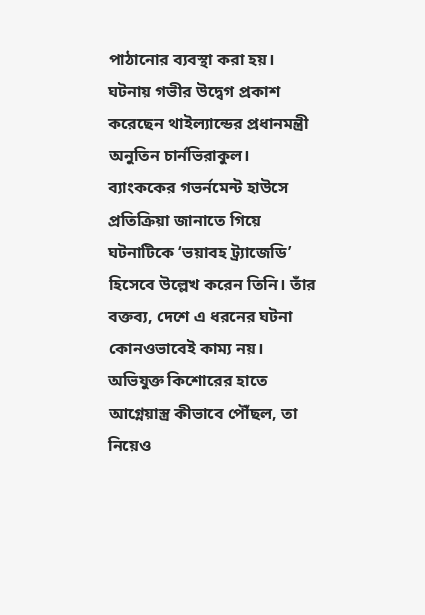পাঠানোর ব্যবস্থা করা হয়। ঘটনায় গভীর উদ্বেগ প্রকাশ করেছেন থাইল্যান্ডের প্রধানমন্ত্রী অনুতিন চার্নভিরাকুল। ব্যাংককের গভর্নমেন্ট হাউসে প্রতিক্রিয়া জানাতে গিয়ে ঘটনাটিকে ‘ভয়াবহ ট্র্যাজেডি’ হিসেবে উল্লেখ করেন তিনি। তাঁর বক্তব্য, দেশে এ ধরনের ঘটনা কোনওভাবেই কাম্য নয়। অভিযুক্ত কিশোরের হাতে আগ্নেয়াস্ত্র কীভাবে পৌঁছল, তা নিয়েও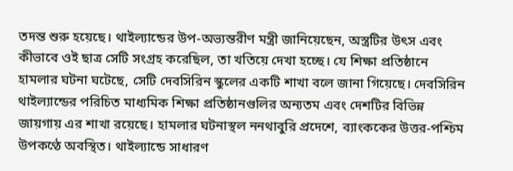তদন্ত শুরু হয়েছে। থাইল্যান্ডের উপ-অভ্যন্তরীণ মন্ত্রী জানিয়েছেন, অস্ত্রটির উৎস এবং কীভাবে ওই ছাত্র সেটি সংগ্রহ করেছিল, তা খতিয়ে দেখা হচ্ছে। যে শিক্ষা প্রতিষ্ঠানে হামলার ঘটনা ঘটেছে, সেটি দেবসিরিন স্কুলের একটি শাখা বলে জানা গিয়েছে। দেবসিরিন থাইল্যান্ডের পরিচিত মাধ্যমিক শিক্ষা প্রতিষ্ঠানগুলির অন্যতম এবং দেশটির বিভিন্ন জায়গায় এর শাখা রয়েছে। হামলার ঘটনাস্থল ননথাবুরি প্রদেশে, ব্যাংককের উত্তর-পশ্চিম উপকণ্ঠে অবস্থিত। থাইল্যান্ডে সাধারণ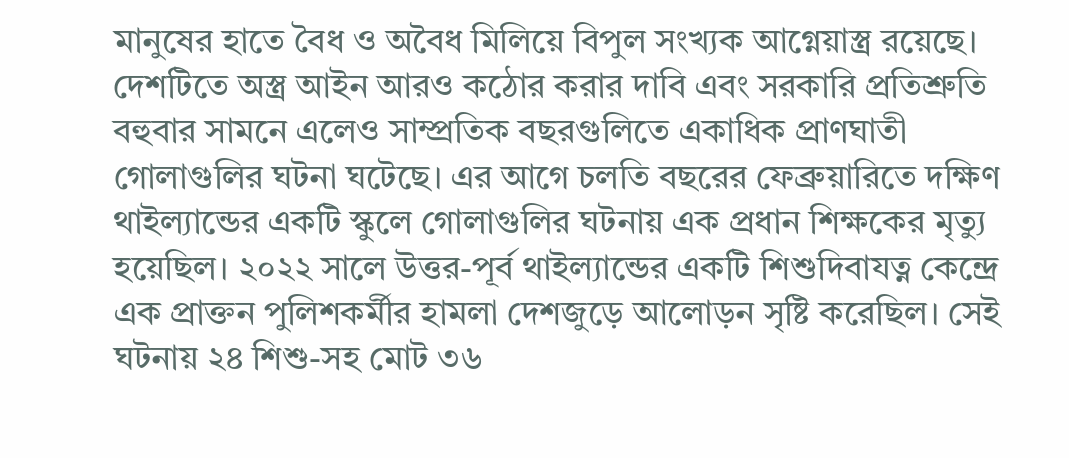মানুষের হাতে বৈধ ও অবৈধ মিলিয়ে বিপুল সংখ্যক আগ্নেয়াস্ত্র রয়েছে। দেশটিতে অস্ত্র আইন আরও কঠোর করার দাবি এবং সরকারি প্রতিশ্রুতি বহুবার সামনে এলেও সাম্প্রতিক বছরগুলিতে একাধিক প্রাণঘাতী গোলাগুলির ঘটনা ঘটেছে। এর আগে চলতি বছরের ফেব্রুয়ারিতে দক্ষিণ থাইল্যান্ডের একটি স্কুলে গোলাগুলির ঘটনায় এক প্রধান শিক্ষকের মৃত্যু হয়েছিল। ২০২২ সালে উত্তর-পূর্ব থাইল্যান্ডের একটি শিশুদিবাযত্ন কেন্দ্রে এক প্রাক্তন পুলিশকর্মীর হামলা দেশজুড়ে আলোড়ন সৃষ্টি করেছিল। সেই ঘটনায় ২৪ শিশু-সহ মোট ৩৬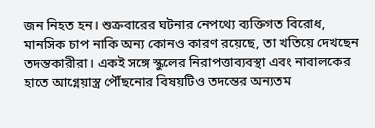জন নিহত হন। শুক্রবারের ঘটনার নেপথ্যে ব্যক্তিগত বিরোধ, মানসিক চাপ নাকি অন্য কোনও কারণ রয়েছে, তা খতিয়ে দেখছেন তদন্তকারীরা। একই সঙ্গে স্কুলের নিরাপত্তাব্যবস্থা এবং নাবালকের হাতে আগ্নেয়াস্ত্র পৌঁছনোর বিষয়টিও তদন্তের অন্যতম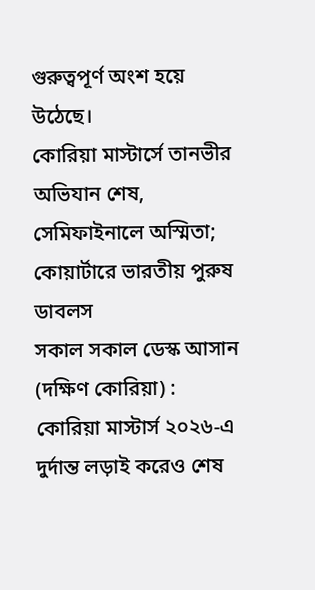গুরুত্বপূর্ণ অংশ হয়ে উঠেছে।
কোরিয়া মাস্টার্সে তানভীর অভিযান শেষ, সেমিফাইনালে অস্মিতা; কোয়ার্টারে ভারতীয় পুরুষ ডাবলস
সকাল সকাল ডেস্ক আসান (দক্ষিণ কোরিয়া) : কোরিয়া মাস্টার্স ২০২৬-এ দুর্দান্ত লড়াই করেও শেষ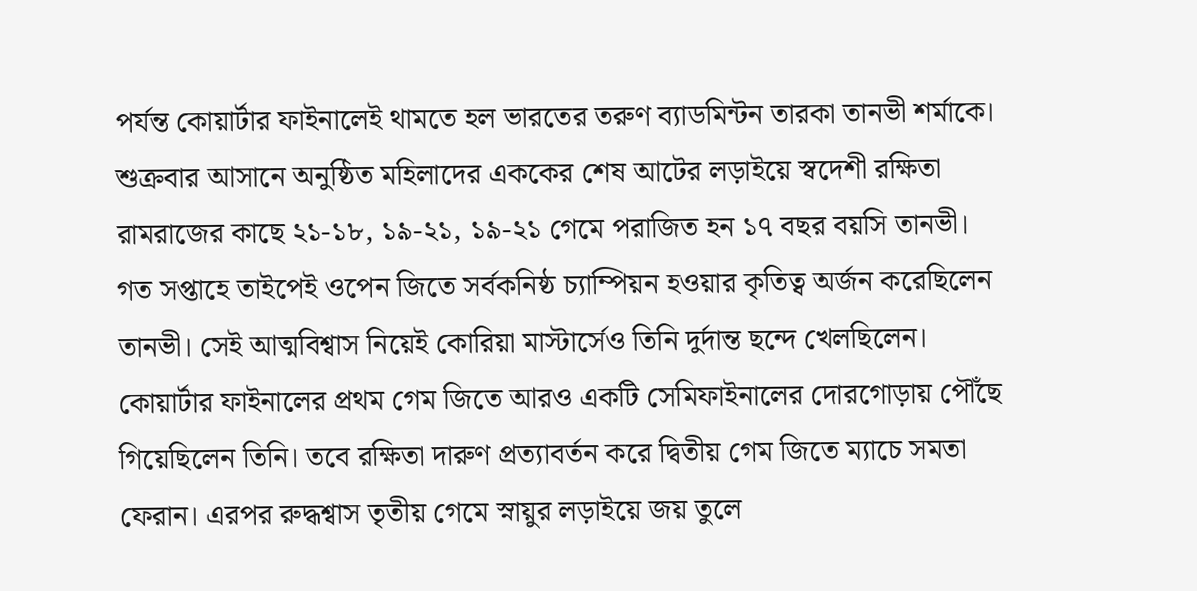পর্যন্ত কোয়ার্টার ফাইনালেই থামতে হল ভারতের তরুণ ব্যাডমিন্টন তারকা তানভী শর্মাকে। শুক্রবার আসানে অনুষ্ঠিত মহিলাদের এককের শেষ আটের লড়াইয়ে স্বদেশী রক্ষিতা রামরাজের কাছে ২১-১৮, ১৯-২১, ১৯-২১ গেমে পরাজিত হন ১৭ বছর বয়সি তানভী। গত সপ্তাহে তাইপেই ওপেন জিতে সর্বকনিষ্ঠ চ্যাম্পিয়ন হওয়ার কৃতিত্ব অর্জন করেছিলেন তানভী। সেই আত্মবিশ্বাস নিয়েই কোরিয়া মাস্টার্সেও তিনি দুর্দান্ত ছন্দে খেলছিলেন। কোয়ার্টার ফাইনালের প্রথম গেম জিতে আরও একটি সেমিফাইনালের দোরগোড়ায় পৌঁছে গিয়েছিলেন তিনি। তবে রক্ষিতা দারুণ প্রত্যাবর্তন করে দ্বিতীয় গেম জিতে ম্যাচে সমতা ফেরান। এরপর রুদ্ধশ্বাস তৃতীয় গেমে স্নায়ুর লড়াইয়ে জয় তুলে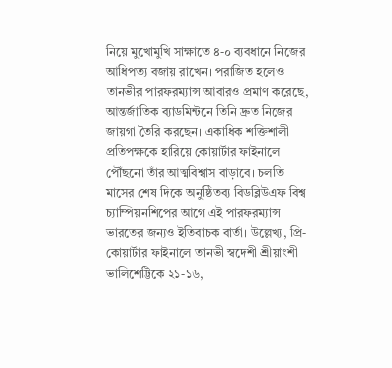নিয়ে মুখোমুখি সাক্ষাতে ৪-০ ব্যবধানে নিজের আধিপত্য বজায় রাখেন। পরাজিত হলেও তানভীর পারফরম্যান্স আবারও প্রমাণ করেছে, আন্তর্জাতিক ব্যাডমিন্টনে তিনি দ্রুত নিজের জায়গা তৈরি করছেন। একাধিক শক্তিশালী প্রতিপক্ষকে হারিয়ে কোয়ার্টার ফাইনালে পৌঁছনো তাঁর আত্মবিশ্বাস বাড়াবে। চলতি মাসের শেষ দিকে অনুষ্ঠিতব্য বিডব্লিউএফ বিশ্ব চ্যাম্পিয়নশিপের আগে এই পারফরম্যান্স ভারতের জন্যও ইতিবাচক বার্তা। উল্লেখ্য, প্রি-কোয়ার্টার ফাইনালে তানভী স্বদেশী শ্রীয়াংশী ভালিশেট্টিকে ২১-১৬,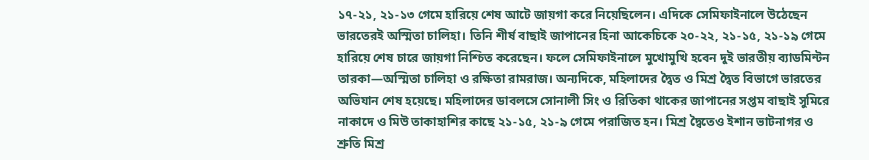১৭-২১, ২১-১৩ গেমে হারিয়ে শেষ আটে জায়গা করে নিয়েছিলেন। এদিকে সেমিফাইনালে উঠেছেন ভারতেরই অস্মিতা চালিহা। তিনি শীর্ষ বাছাই জাপানের হিনা আকেচিকে ২০-২২, ২১-১৫, ২১-১৯ গেমে হারিয়ে শেষ চারে জায়গা নিশ্চিত করেছেন। ফলে সেমিফাইনালে মুখোমুখি হবেন দুই ভারতীয় ব্যাডমিন্টন তারকা—অস্মিতা চালিহা ও রক্ষিতা রামরাজ। অন্যদিকে, মহিলাদের দ্বৈত ও মিশ্র দ্বৈত বিভাগে ভারতের অভিযান শেষ হয়েছে। মহিলাদের ডাবলসে সোনালী সিং ও রিতিকা থাকের জাপানের সপ্তম বাছাই সুমিরে নাকাদে ও মিউ তাকাহাশির কাছে ২১-১৫, ২১-৯ গেমে পরাজিত হন। মিশ্র দ্বৈতেও ইশান ভাটনাগর ও শ্রুতি মিশ্র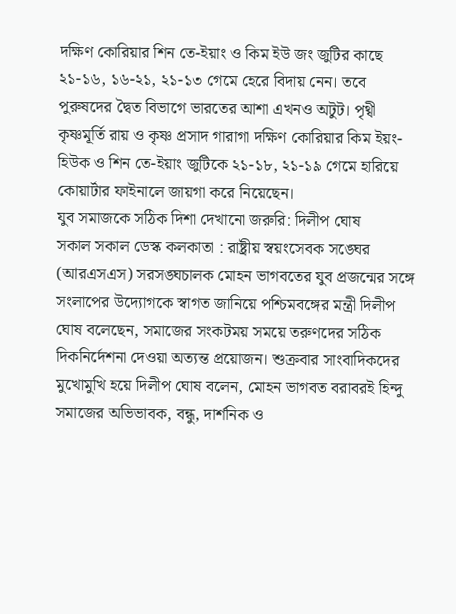দক্ষিণ কোরিয়ার শিন তে-ইয়াং ও কিম ইউ জং জুটির কাছে ২১-১৬, ১৬-২১, ২১-১৩ গেমে হেরে বিদায় নেন। তবে পুরুষদের দ্বৈত বিভাগে ভারতের আশা এখনও অটুট। পৃথ্বী কৃষ্ণমূর্তি রায় ও কৃষ্ণ প্রসাদ গারাগা দক্ষিণ কোরিয়ার কিম ইয়ং-হিউক ও শিন তে-ইয়াং জুটিকে ২১-১৮, ২১-১৯ গেমে হারিয়ে কোয়ার্টার ফাইনালে জায়গা করে নিয়েছেন।
যুব সমাজকে সঠিক দিশা দেখানো জরুরি: দিলীপ ঘোষ
সকাল সকাল ডেস্ক কলকাতা : রাষ্ট্রীয় স্বয়ংসেবক সঙ্ঘের (আরএসএস) সরসঙ্ঘচালক মোহন ভাগবতের যুব প্রজন্মের সঙ্গে সংলাপের উদ্যোগকে স্বাগত জানিয়ে পশ্চিমবঙ্গের মন্ত্রী দিলীপ ঘোষ বলেছেন, সমাজের সংকটময় সময়ে তরুণদের সঠিক দিকনির্দেশনা দেওয়া অত্যন্ত প্রয়োজন। শুক্রবার সাংবাদিকদের মুখোমুখি হয়ে দিলীপ ঘোষ বলেন, মোহন ভাগবত বরাবরই হিন্দু সমাজের অভিভাবক, বন্ধু, দার্শনিক ও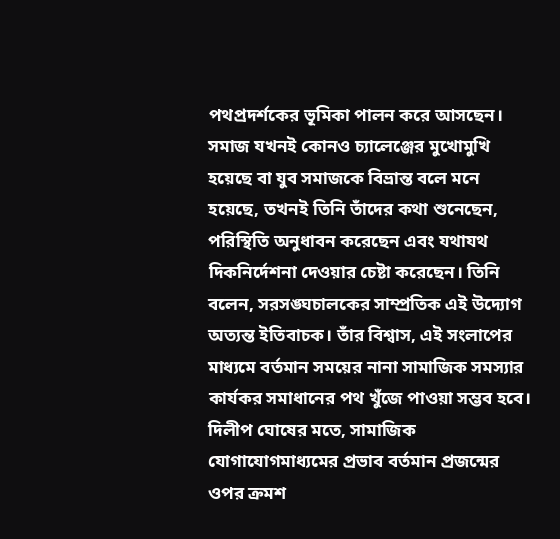পথপ্রদর্শকের ভূমিকা পালন করে আসছেন। সমাজ যখনই কোনও চ্যালেঞ্জের মুখোমুখি হয়েছে বা যুব সমাজকে বিভ্রান্ত বলে মনে হয়েছে, তখনই তিনি তাঁদের কথা শুনেছেন, পরিস্থিতি অনুধাবন করেছেন এবং যথাযথ দিকনির্দেশনা দেওয়ার চেষ্টা করেছেন। তিনি বলেন, সরসঙ্ঘচালকের সাম্প্রতিক এই উদ্যোগ অত্যন্ত ইতিবাচক। তাঁর বিশ্বাস, এই সংলাপের মাধ্যমে বর্তমান সময়ের নানা সামাজিক সমস্যার কার্যকর সমাধানের পথ খুঁজে পাওয়া সম্ভব হবে। দিলীপ ঘোষের মতে, সামাজিক যোগাযোগমাধ্যমের প্রভাব বর্তমান প্রজন্মের ওপর ক্রমশ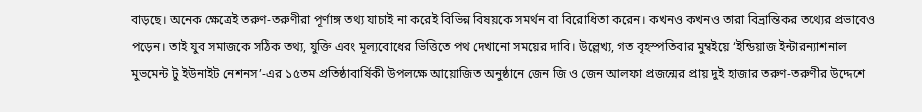বাড়ছে। অনেক ক্ষেত্রেই তরুণ-তরুণীরা পূর্ণাঙ্গ তথ্য যাচাই না করেই বিভিন্ন বিষয়কে সমর্থন বা বিরোধিতা করেন। কখনও কখনও তারা বিভ্রান্তিকর তথ্যের প্রভাবেও পড়েন। তাই যুব সমাজকে সঠিক তথ্য, যুক্তি এবং মূল্যবোধের ভিত্তিতে পথ দেখানো সময়ের দাবি। উল্লেখ্য, গত বৃহস্পতিবার মুম্বইয়ে ‘ইন্ডিয়াজ ইন্টারন্যাশনাল মুভমেন্ট টু ইউনাইট নেশনস’-এর ১৫তম প্রতিষ্ঠাবার্ষিকী উপলক্ষে আয়োজিত অনুষ্ঠানে জেন জি ও জেন আলফা প্রজন্মের প্রায় দুই হাজার তরুণ-তরুণীর উদ্দেশে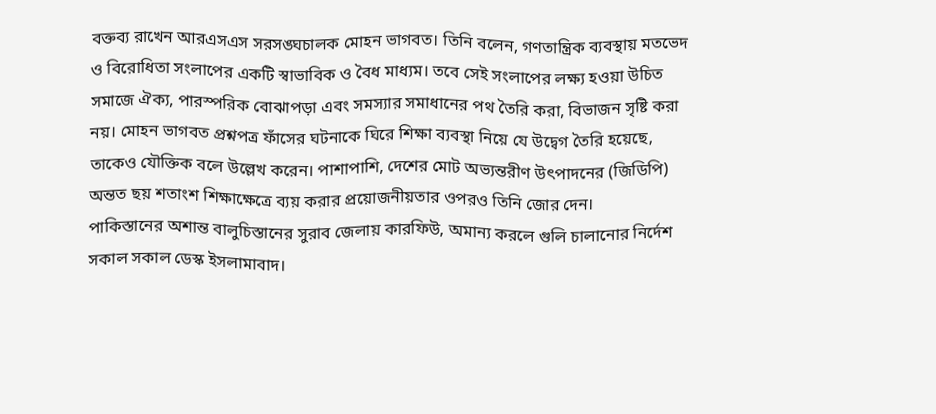বক্তব্য রাখেন আরএসএস সরসঙ্ঘচালক মোহন ভাগবত। তিনি বলেন, গণতান্ত্রিক ব্যবস্থায় মতভেদ ও বিরোধিতা সংলাপের একটি স্বাভাবিক ও বৈধ মাধ্যম। তবে সেই সংলাপের লক্ষ্য হওয়া উচিত সমাজে ঐক্য, পারস্পরিক বোঝাপড়া এবং সমস্যার সমাধানের পথ তৈরি করা, বিভাজন সৃষ্টি করা নয়। মোহন ভাগবত প্রশ্নপত্র ফাঁসের ঘটনাকে ঘিরে শিক্ষা ব্যবস্থা নিয়ে যে উদ্বেগ তৈরি হয়েছে, তাকেও যৌক্তিক বলে উল্লেখ করেন। পাশাপাশি, দেশের মোট অভ্যন্তরীণ উৎপাদনের (জিডিপি) অন্তত ছয় শতাংশ শিক্ষাক্ষেত্রে ব্যয় করার প্রয়োজনীয়তার ওপরও তিনি জোর দেন।
পাকিস্তানের অশান্ত বালুচিস্তানের সুরাব জেলায় কারফিউ, অমান্য করলে গুলি চালানোর নির্দেশ
সকাল সকাল ডেস্ক ইসলামাবাদ।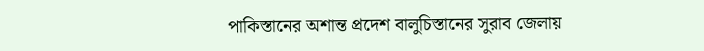পাকিস্তানের অশান্ত প্রদেশ বালুচিস্তানের সুরাব জেলায়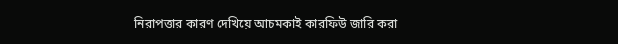নিরাপত্তার কারণ দেখিয়ে আচমকাই কারফিউ জারি করা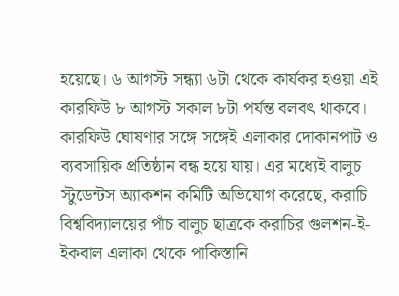হয়েছে। ৬ আগস্ট সন্ধ্যা ৬টা থেকে কার্যকর হওয়া এই কারফিউ ৮ আগস্ট সকাল ৮টা পর্যন্ত বলবৎ থাকবে। কারফিউ ঘোষণার সঙ্গে সঙ্গেই এলাকার দোকানপাট ও ব্যবসায়িক প্রতিষ্ঠান বন্ধ হয়ে যায়। এর মধ্যেই বালুচ স্টুডেন্টস অ্যাকশন কমিটি অভিযোগ করেছে, করাচি বিশ্ববিদ্যালয়ের পাঁচ বালুচ ছাত্রকে করাচির গুলশন-ই-ইকবাল এলাকা থেকে পাকিস্তানি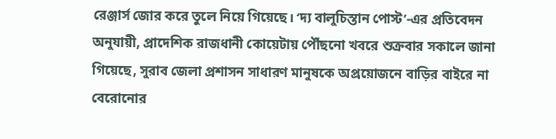রেঞ্জার্স জোর করে তুলে নিয়ে গিয়েছে। ‘দ্য বালুচিস্তান পোস্ট’-এর প্রতিবেদন অনুযায়ী, প্রাদেশিক রাজধানী কোয়েটায় পৌঁছনো খবরে শুক্রবার সকালে জানা গিয়েছে, সুরাব জেলা প্রশাসন সাধারণ মানুষকে অপ্রয়োজনে বাড়ির বাইরে না বেরোনোর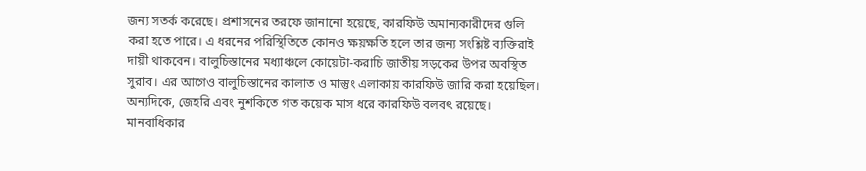জন্য সতর্ক করেছে। প্রশাসনের তরফে জানানো হয়েছে, কারফিউ অমান্যকারীদের গুলি করা হতে পারে। এ ধরনের পরিস্থিতিতে কোনও ক্ষয়ক্ষতি হলে তার জন্য সংশ্লিষ্ট ব্যক্তিরাই দায়ী থাকবেন। বালুচিস্তানের মধ্যাঞ্চলে কোয়েটা-করাচি জাতীয় সড়কের উপর অবস্থিত সুরাব। এর আগেও বালুচিস্তানের কালাত ও মাস্তুং এলাকায় কারফিউ জারি করা হয়েছিল। অন্যদিকে, জেহরি এবং নুশকিতে গত কয়েক মাস ধরে কারফিউ বলবৎ রয়েছে। মানবাধিকার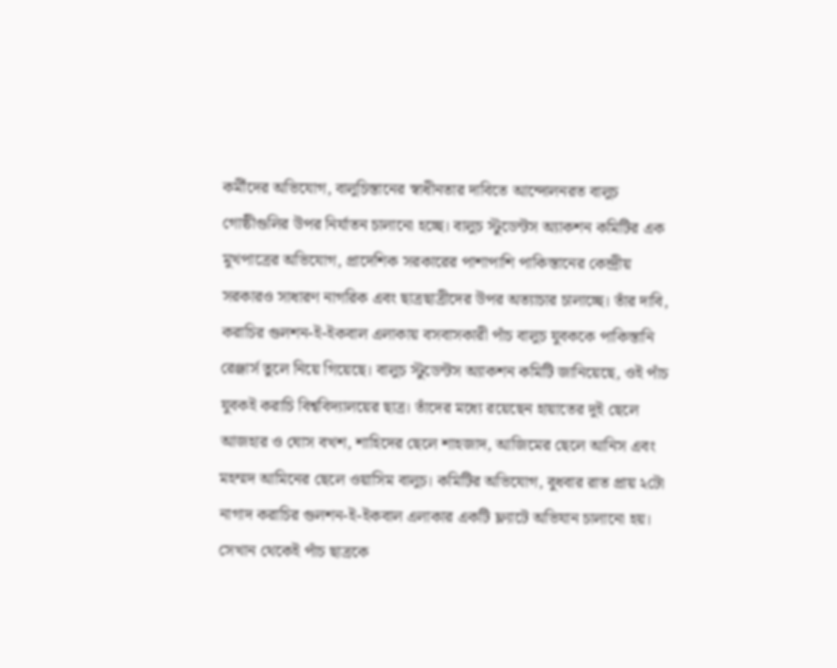কর্মীদের অভিযোগ, বালুচিস্তানের স্বাধীনতার দাবিতে আন্দোলনরত বালুচ গোষ্ঠীগুলির উপর নির্যাতন চালানো হচ্ছে। বালুচ স্টুডেন্টস অ্যাকশন কমিটির এক মুখপাত্রের অভিযোগ, প্রাদেশিক সরকারের পাশাপাশি পাকিস্তানের কেন্দ্রীয় সরকারও সাধারণ নাগরিক এবং ছাত্রছাত্রীদের উপর অত্যাচার চালাচ্ছে। তাঁর দাবি, করাচির গুলশন-ই-ইকবাল এলাকায় বসবাসকারী পাঁচ বালুচ যুবককে পাকিস্তানি রেঞ্জার্স তুলে নিয়ে গিয়েছে। বালুচ স্টুডেন্টস অ্যাকশন কমিটি জানিয়েছে, ওই পাঁচ যুবকই করাচি বিশ্ববিদ্যালয়ের ছাত্র। তাঁদের মধ্যে রয়েছেন হায়াতের দুই ছেলে আজহার ও ঘোস বখশ, শাহিদের ছেলে শাহজাদ, আজিমের ছেলে আনিস এবং মহম্মদ আমিনের ছেলে ওয়াসিম বালুচ। কমিটির অভিযোগ, বুধবার রাত প্রায় ২টো নাগাদ করাচির গুলশন-ই-ইকবাল এলাকার একটি ফ্ল্যাটে অভিযান চালানো হয়। সেখান থেকেই পাঁচ ছাত্রকে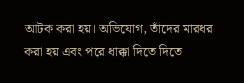আটক করা হয়। অভিযোগ, তাঁদের মারধর করা হয় এবং পরে ধাক্কা দিতে দিতে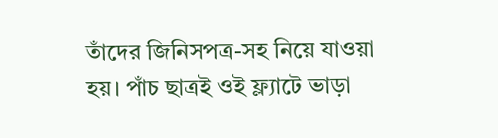তাঁদের জিনিসপত্র-সহ নিয়ে যাওয়া হয়। পাঁচ ছাত্রই ওই ফ্ল্যাটে ভাড়া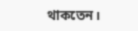থাকতেন।